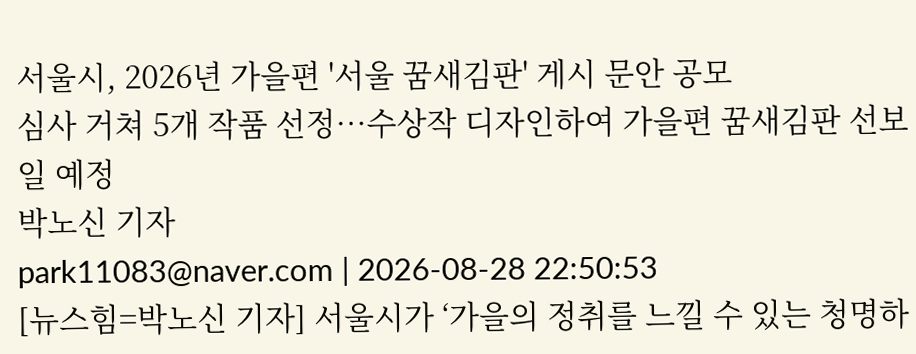서울시, 2026년 가을편 '서울 꿈새김판' 게시 문안 공모
심사 거쳐 5개 작품 선정…수상작 디자인하여 가을편 꿈새김판 선보일 예정
박노신 기자
park11083@naver.com | 2026-08-28 22:50:53
[뉴스힘=박노신 기자] 서울시가 ‘가을의 정취를 느낄 수 있는 청명하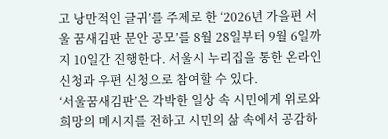고 낭만적인 글귀’를 주제로 한 ‘2026년 가을편 서울 꿈새김판 문안 공모’를 8월 28일부터 9월 6일까지 10일간 진행한다. 서울시 누리집을 통한 온라인 신청과 우편 신청으로 참여할 수 있다.
‘서울꿈새김판’은 각박한 일상 속 시민에게 위로와 희망의 메시지를 전하고 시민의 삶 속에서 공감하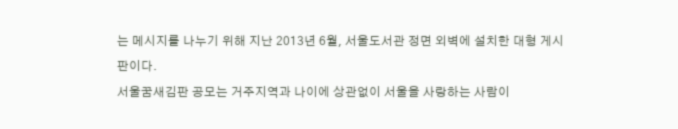는 메시지를 나누기 위해 지난 2013년 6월, 서울도서관 정면 외벽에 설치한 대형 게시판이다.
서울꿈새김판 공모는 거주지역과 나이에 상관없이 서울을 사랑하는 사람이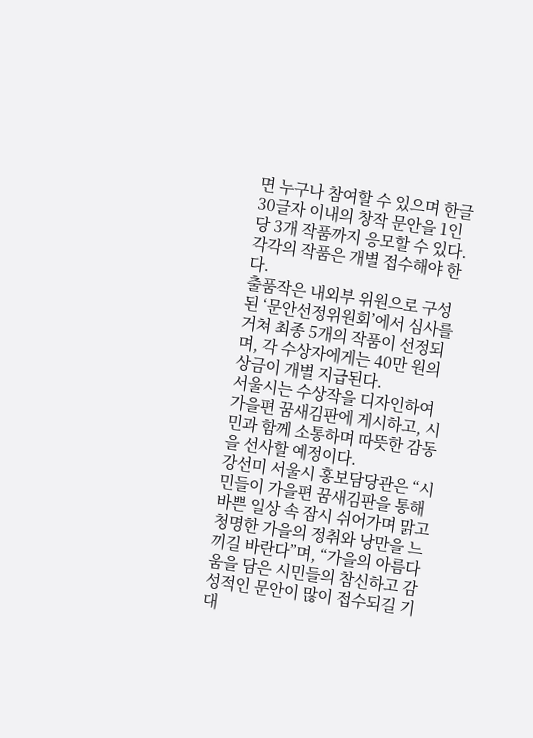면 누구나 참여할 수 있으며 한글 30글자 이내의 창작 문안을 1인당 3개 작품까지 응모할 수 있다. 각각의 작품은 개별 접수해야 한다.
출품작은 내외부 위원으로 구성된 ‘문안선정위원회’에서 심사를 거쳐 최종 5개의 작품이 선정되며, 각 수상자에게는 40만 원의 상금이 개별 지급된다.
서울시는 수상작을 디자인하여 가을편 꿈새김판에 게시하고, 시민과 함께 소통하며 따뜻한 감동을 선사할 예정이다.
강선미 서울시 홍보담당관은 “시민들이 가을편 꿈새김판을 통해 바쁜 일상 속 잠시 쉬어가며 맑고 청명한 가을의 정취와 낭만을 느끼길 바란다”며, “가을의 아름다움을 담은 시민들의 참신하고 감성적인 문안이 많이 접수되길 기대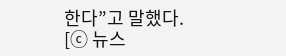한다”고 말했다.
[ⓒ 뉴스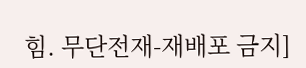힘. 무단전재-재배포 금지]